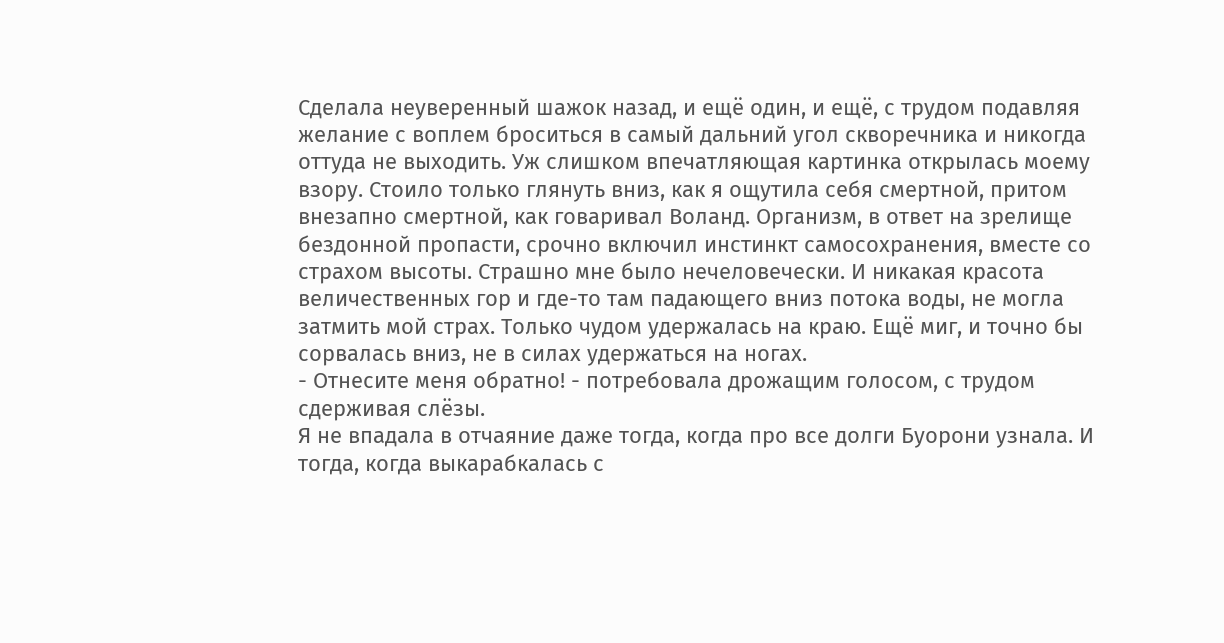Сделала неуверенный шажок назад, и ещё один, и ещё, с трудом подавляя желание с воплем броситься в самый дальний угол скворечника и никогда оттуда не выходить. Уж слишком впечатляющая картинка открылась моему взору. Стоило только глянуть вниз, как я ощутила себя смертной, притом внезапно смертной, как говаривал Воланд. Организм, в ответ на зрелище бездонной пропасти, срочно включил инстинкт самосохранения, вместе со страхом высоты. Страшно мне было нечеловечески. И никакая красота величественных гор и где-то там падающего вниз потока воды, не могла затмить мой страх. Только чудом удержалась на краю. Ещё миг, и точно бы сорвалась вниз, не в силах удержаться на ногах.
- Отнесите меня обратно! - потребовала дрожащим голосом, с трудом сдерживая слёзы.
Я не впадала в отчаяние даже тогда, когда про все долги Буорони узнала. И тогда, когда выкарабкалась с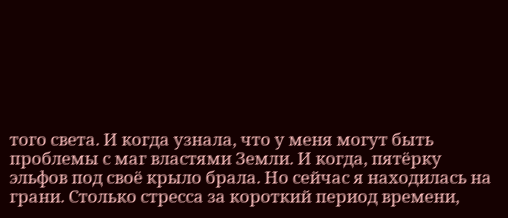того света. И когда узнала, что у меня могут быть проблемы с маг властями Земли. И когда, пятёрку эльфов под своё крыло брала. Но сейчас я находилась на грани. Столько стресса за короткий период времени,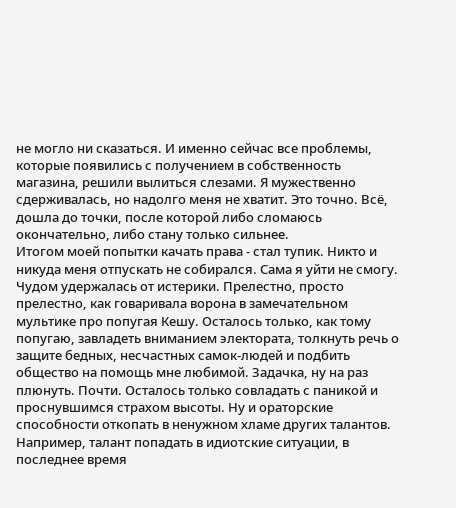не могло ни сказаться. И именно сейчас все проблемы, которые появились с получением в собственность магазина, решили вылиться слезами. Я мужественно сдерживалась, но надолго меня не хватит. Это точно. Всё, дошла до точки, после которой либо сломаюсь окончательно, либо стану только сильнее.
Итогом моей попытки качать права - стал тупик. Никто и никуда меня отпускать не собирался. Сама я уйти не смогу. Чудом удержалась от истерики. Прелестно, просто прелестно, как говаривала ворона в замечательном мультике про попугая Кешу. Осталось только, как тому попугаю, завладеть вниманием электората, толкнуть речь о защите бедных, несчастных самок-людей и подбить общество на помощь мне любимой. Задачка, ну на раз плюнуть. Почти. Осталось только совладать с паникой и проснувшимся страхом высоты. Ну и ораторские способности откопать в ненужном хламе других талантов. Например, талант попадать в идиотские ситуации, в последнее время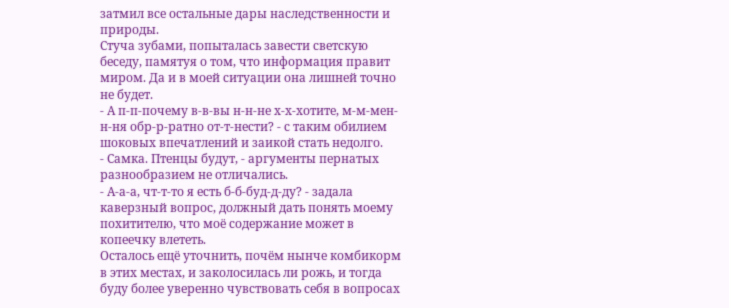затмил все остальные дары наследственности и природы.
Стуча зубами, попыталась завести светскую беседу, памятуя о том, что информация правит миром. Да и в моей ситуации она лишней точно не будет.
- А п-п-почему в-в-вы н-н-не х-х-хотите, м-м-мен-н-ня обр-р-ратно от-т-нести? - с таким обилием шоковых впечатлений и заикой стать недолго.
- Самка. Птенцы будут, - аргументы пернатых разнообразием не отличались.
- А-а-а, чт-т-то я есть б-б-буд-д-ду? - задала каверзный вопрос, должный дать понять моему похитителю, что моё содержание может в копеечку влететь.
Осталось ещё уточнить, почём нынче комбикорм в этих местах, и заколосилась ли рожь, и тогда буду более уверенно чувствовать себя в вопросах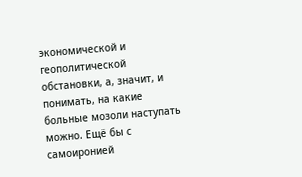экономической и геополитической обстановки, а, значит, и понимать, на какие больные мозоли наступать можно. Ещё бы с самоиронией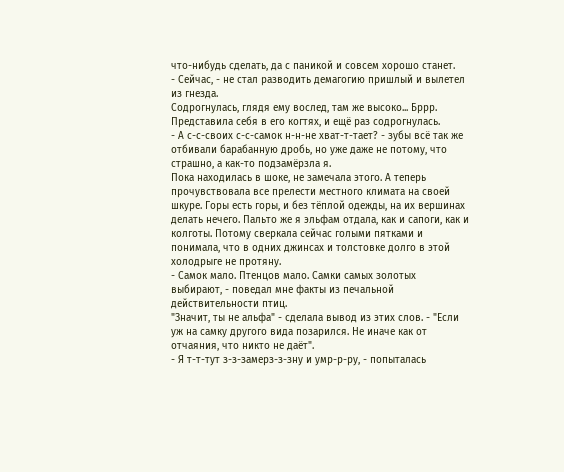что-нибудь сделать, да с паникой и совсем хорошо станет.
- Сейчас, - не стал разводить демагогию пришлый и вылетел из гнезда.
Содрогнулась, глядя ему вослед, там же высоко... Бррр. Представила себя в его когтях, и ещё раз содрогнулась.
- А с-с-своих с-с-самок н-н-не хват-т-тает? - зубы всё так же отбивали барабанную дробь, но уже даже не потому, что страшно, а как-то подзамёрзла я.
Пока находилась в шоке, не замечала этого. А теперь прочувствовала все прелести местного климата на своей шкуре. Горы есть горы, и без тёплой одежды, на их вершинах делать нечего. Пальто же я эльфам отдала, как и сапоги, как и колготы. Потому сверкала сейчас голыми пятками и понимала, что в одних джинсах и толстовке долго в этой холодрыге не протяну.
- Самок мало. Птенцов мало. Самки самых золотых выбирают, - поведал мне факты из печальной действительности птиц.
"Значит, ты не альфа" - сделала вывод из этих слов. - "Если уж на самку другого вида позарился. Не иначе как от отчаяния, что никто не даёт".
- Я т-т-тут з-з-замерз-з-зну и умр-р-ру, - попыталась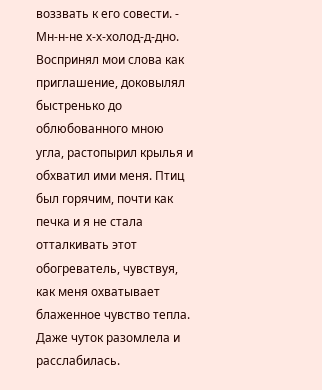воззвать к его совести. - Мн-н-не х-х-холод-д-дно.
Воспринял мои слова как приглашение, доковылял быстренько до облюбованного мною угла, растопырил крылья и обхватил ими меня. Птиц был горячим, почти как печка и я не стала отталкивать этот обогреватель, чувствуя, как меня охватывает блаженное чувство тепла. Даже чуток разомлела и расслабилась.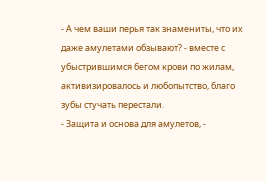- А чем ваши перья так знамениты, что их даже амулетами обзывают? - вместе с убыстрившимся бегом крови по жилам, активизировалось и любопытство, благо зубы стучать перестали.
- Защита и основа для амулетов, -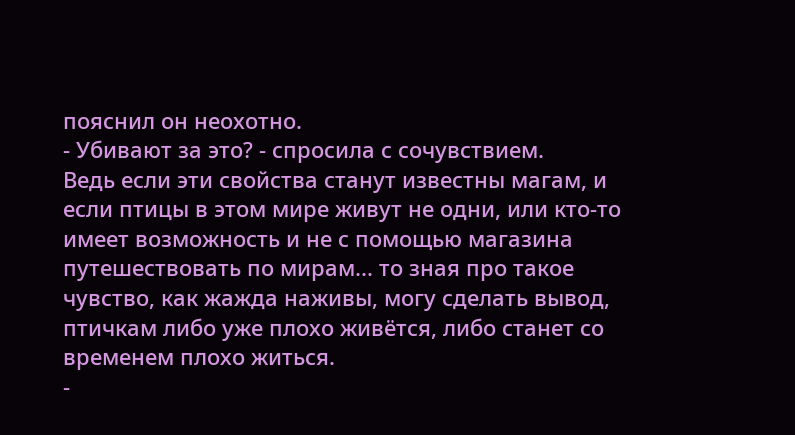пояснил он неохотно.
- Убивают за это? - спросила с сочувствием.
Ведь если эти свойства станут известны магам, и если птицы в этом мире живут не одни, или кто-то имеет возможность и не с помощью магазина путешествовать по мирам... то зная про такое чувство, как жажда наживы, могу сделать вывод, птичкам либо уже плохо живётся, либо станет со временем плохо житься.
-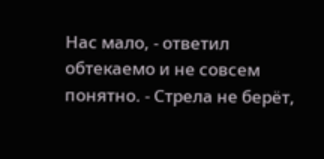Нас мало, - ответил обтекаемо и не совсем понятно. - Стрела не берёт,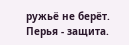ружьё не берёт. Перья - защита.